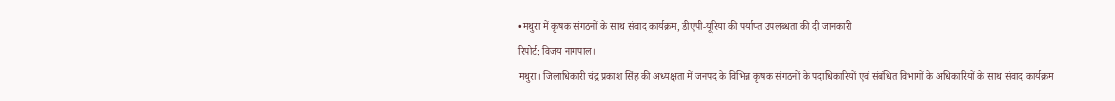•मथुरा में कृषक संगठनों के साथ संवाद कार्यक्रम, डीएपी-यूरिया की पर्याप्त उपलब्धता की दी जानकारी
रिपोर्ट: विजय नागपाल।
मथुरा। जिलाधिकारी चंद्र प्रकाश सिंह की अध्यक्षता में जनपद के विभिन्न कृषक संगठनों के पदाधिकारियों एवं संबंधित विभागों के अधिकारियों के साथ संवाद कार्यक्रम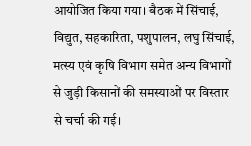आयोजित किया गया। बैठक में सिंचाई, विद्युत, सहकारिता, पशुपालन, लघु सिंचाई, मत्स्य एवं कृषि विभाग समेत अन्य विभागों से जुड़ी किसानों की समस्याओं पर विस्तार से चर्चा की गई।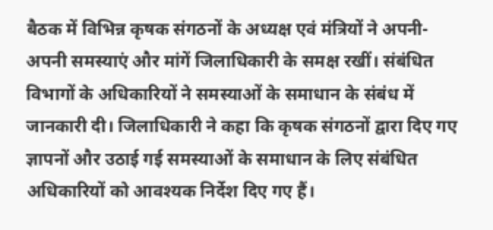बैठक में विभिन्न कृषक संगठनों के अध्यक्ष एवं मंत्रियों ने अपनी-अपनी समस्याएं और मांगें जिलाधिकारी के समक्ष रखीं। संबंधित विभागों के अधिकारियों ने समस्याओं के समाधान के संबंध में जानकारी दी। जिलाधिकारी ने कहा कि कृषक संगठनों द्वारा दिए गए ज्ञापनों और उठाई गई समस्याओं के समाधान के लिए संबंधित अधिकारियों को आवश्यक निर्देश दिए गए हैं।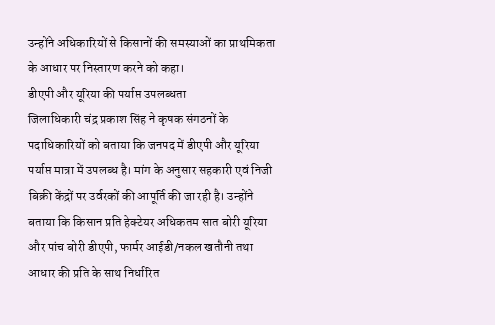उन्होंने अधिकारियों से किसानों की समस्याओं का प्राथमिकता के आधार पर निस्तारण करने को कहा।
डीएपी और यूरिया की पर्याप्त उपलब्धता
जिलाधिकारी चंद्र प्रकाश सिंह ने कृषक संगठनों के पदाधिकारियों को बताया कि जनपद में डीएपी और यूरिया पर्याप्त मात्रा में उपलब्ध है। मांग के अनुसार सहकारी एवं निजी बिक्री केंद्रों पर उर्वरकों की आपूर्ति की जा रही है। उन्होंने बताया कि किसान प्रति हेक्टेयर अधिकतम सात बोरी यूरिया और पांच बोरी डीएपी, फार्मर आईडी/नकल खतौनी तथा आधार की प्रति के साथ निर्धारित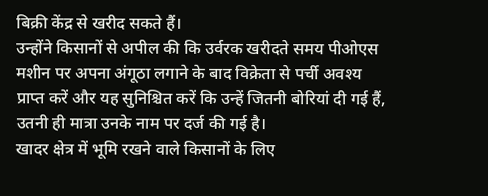बिक्री केंद्र से खरीद सकते हैं।
उन्होंने किसानों से अपील की कि उर्वरक खरीदते समय पीओएस मशीन पर अपना अंगूठा लगाने के बाद विक्रेता से पर्ची अवश्य प्राप्त करें और यह सुनिश्चित करें कि उन्हें जितनी बोरियां दी गई हैं, उतनी ही मात्रा उनके नाम पर दर्ज की गई है।
खादर क्षेत्र में भूमि रखने वाले किसानों के लिए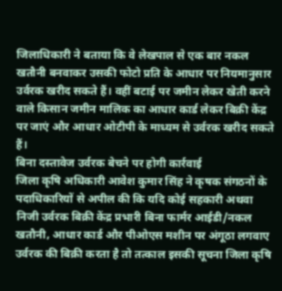जिलाधिकारी ने बताया कि वे लेखपाल से एक बार नकल खतौनी बनवाकर उसकी फोटो प्रति के आधार पर नियमानुसार उर्वरक खरीद सकते हैं। वहीं बटाई पर जमीन लेकर खेती करने वाले किसान जमीन मालिक का आधार कार्ड लेकर बिक्री केंद्र पर जाएं और आधार ओटीपी के माध्यम से उर्वरक खरीद सकते हैं।
बिना दस्तावेज उर्वरक बेचने पर होगी कार्रवाई
जिला कृषि अधिकारी आवेश कुमार सिंह ने कृषक संगठनों के पदाधिकारियों से अपील की कि यदि कोई सहकारी अथवा निजी उर्वरक बिक्री केंद्र प्रभारी बिना फार्मर आईडी/नकल खतौनी, आधार कार्ड और पीओएस मशीन पर अंगूठा लगवाए उर्वरक की बिक्री करता है तो तत्काल इसकी सूचना जिला कृषि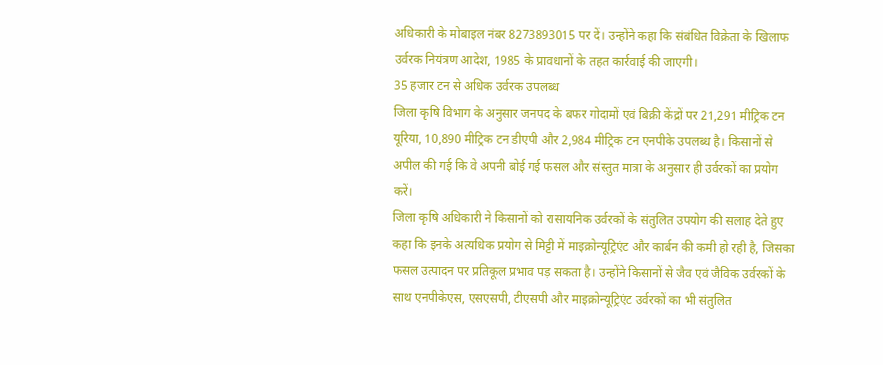अधिकारी के मोबाइल नंबर 8273893015 पर दें। उन्होंने कहा कि संबंधित विक्रेता के खिलाफ उर्वरक नियंत्रण आदेश, 1985 के प्रावधानों के तहत कार्रवाई की जाएगी।
35 हजार टन से अधिक उर्वरक उपलब्ध
जिला कृषि विभाग के अनुसार जनपद के बफर गोदामों एवं बिक्री केंद्रों पर 21,291 मीट्रिक टन यूरिया, 10,890 मीट्रिक टन डीएपी और 2,984 मीट्रिक टन एनपीके उपलब्ध है। किसानों से अपील की गई कि वे अपनी बोई गई फसल और संस्तुत मात्रा के अनुसार ही उर्वरकों का प्रयोग करें।
जिला कृषि अधिकारी ने किसानों को रासायनिक उर्वरकों के संतुलित उपयोग की सलाह देते हुए कहा कि इनके अत्यधिक प्रयोग से मिट्टी में माइक्रोन्यूट्रिएंट और कार्बन की कमी हो रही है, जिसका फसल उत्पादन पर प्रतिकूल प्रभाव पड़ सकता है। उन्होंने किसानों से जैव एवं जैविक उर्वरकों के साथ एनपीकेएस, एसएसपी, टीएसपी और माइक्रोन्यूट्रिएंट उर्वरकों का भी संतुलित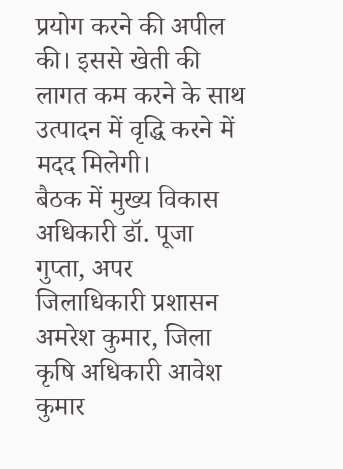प्रयोग करने की अपील की। इससे खेती की लागत कम करने के साथ उत्पादन में वृद्धि करने में मदद मिलेगी।
बैठक में मुख्य विकास अधिकारी डॉ. पूजा गुप्ता, अपर जिलाधिकारी प्रशासन अमरेश कुमार, जिला कृषि अधिकारी आवेश कुमार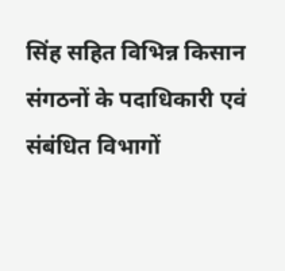सिंह सहित विभिन्न किसान संगठनों के पदाधिकारी एवं संबंधित विभागों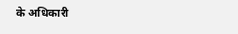के अधिकारी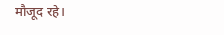मौजूद रहे।